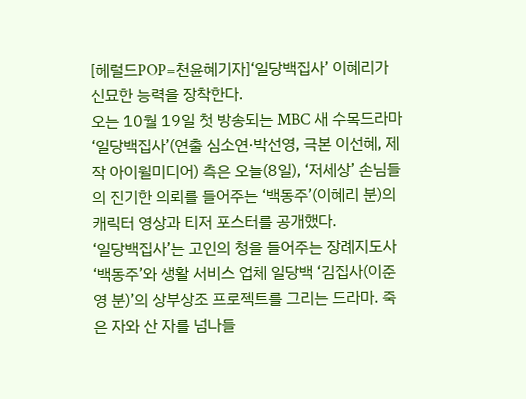[헤럴드POP=천윤혜기자]‘일당백집사’ 이혜리가 신묘한 능력을 장착한다.
오는 10월 19일 첫 방송되는 MBC 새 수목드라마 ‘일당백집사’(연출 심소연·박선영, 극본 이선혜, 제작 아이윌미디어) 측은 오늘(8일), ‘저세상’ 손님들의 진기한 의뢰를 들어주는 ‘백동주’(이혜리 분)의 캐릭터 영상과 티저 포스터를 공개했다.
‘일당백집사’는 고인의 청을 들어주는 장례지도사 ‘백동주’와 생활 서비스 업체 일당백 ‘김집사(이준영 분)’의 상부상조 프로젝트를 그리는 드라마. 죽은 자와 산 자를 넘나들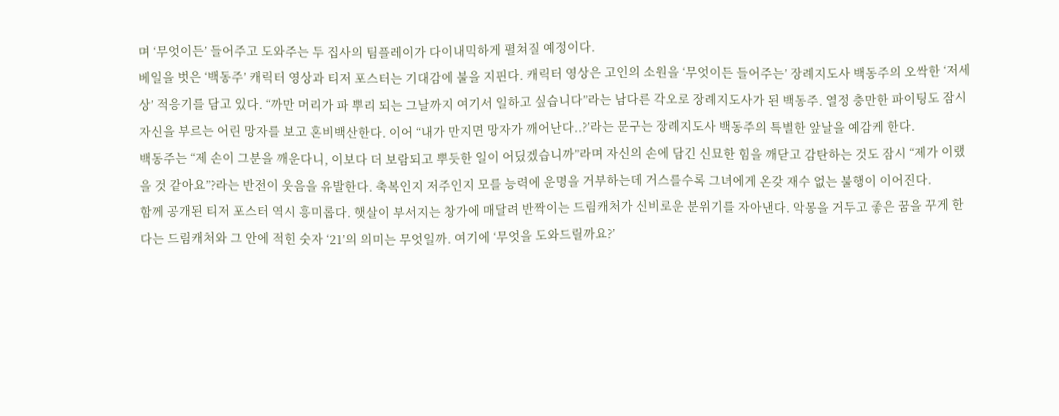며 ‘무엇이든’ 들어주고 도와주는 두 집사의 팀플레이가 다이내믹하게 펼쳐질 예정이다.
베일을 벗은 ‘백동주’ 캐릭터 영상과 티저 포스터는 기대감에 불을 지핀다. 캐릭터 영상은 고인의 소원을 ‘무엇이든 들어주는’ 장례지도사 백동주의 오싹한 ‘저세상’ 적응기를 담고 있다. “까만 머리가 파 뿌리 되는 그날까지 여기서 일하고 싶습니다”라는 남다른 각오로 장례지도사가 된 백동주. 열정 충만한 파이팅도 잠시 자신을 부르는 어린 망자를 보고 혼비백산한다. 이어 “내가 만지면 망자가 깨어난다..?’라는 문구는 장례지도사 백동주의 특별한 앞날을 예감케 한다.
백동주는 “제 손이 그분을 깨운다니, 이보다 더 보람되고 뿌듯한 일이 어딨겠습니까”라며 자신의 손에 담긴 신묘한 힘을 깨닫고 감탄하는 것도 잠시 “제가 이랬을 것 같아요”?라는 반전이 웃음을 유발한다. 축복인지 저주인지 모를 능력에 운명을 거부하는데 거스를수록 그녀에게 온갖 재수 없는 불행이 이어진다.
함께 공개된 티저 포스터 역시 흥미롭다. 햇살이 부서지는 창가에 매달려 반짝이는 드림캐처가 신비로운 분위기를 자아낸다. 악몽을 거두고 좋은 꿈을 꾸게 한다는 드림캐처와 그 안에 적힌 숫자 ‘21’의 의미는 무엇일까. 여기에 ‘무엇을 도와드릴까요?’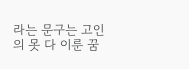라는 문구는 고인의 못 다 이룬 꿈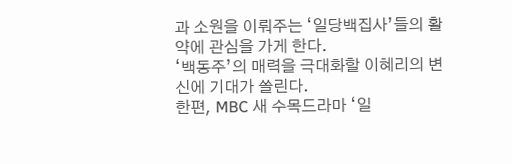과 소원을 이뤄주는 ‘일당백집사’들의 활약에 관심을 가게 한다.
‘백동주’의 매력을 극대화할 이혜리의 변신에 기대가 쏠린다.
한편, MBC 새 수목드라마 ‘일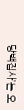당백집사’는 오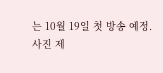는 10월 19일 첫 방송 예정.
사진 제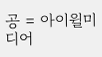공 = 아이윌미디어